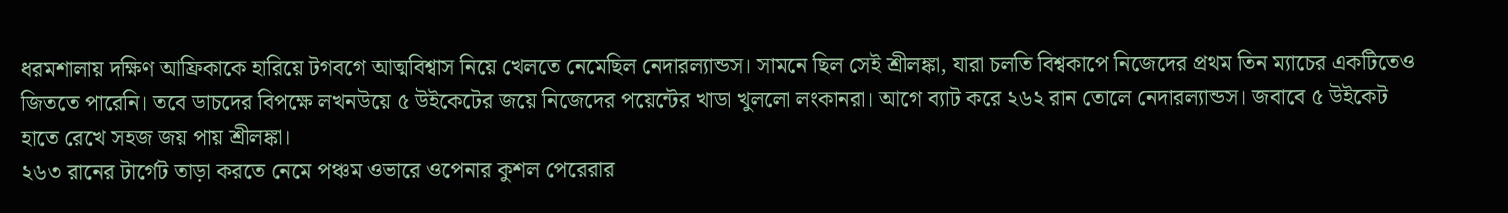ধরমশালায় দক্ষিণ আফ্রিকাকে হারিয়ে টগবগে আত্মবিশ্বাস নিয়ে খেলতে নেমেছিল নেদারল্যান্ডস। সামনে ছিল সেই শ্রীলঙ্কা, যারা চলতি বিশ্বকাপে নিজেদের প্রথম তিন ম্যাচের একটিতেও জিততে পারেনি। তবে ডাচদের বিপক্ষে লখনউয়ে ৫ উইকেটের জয়ে নিজেদের পয়েন্টের খাডা খুললো লংকানরা। আগে ব্যাট করে ২৬২ রান তোলে নেদারল্যান্ডস। জবাবে ৫ উইকেট হাতে রেখে সহজ জয় পায় শ্রীলঙ্কা।
২৬৩ রানের টার্গেট তাড়া করতে নেমে পঞ্চম ওভারে ওপেনার কুশল পেরেরার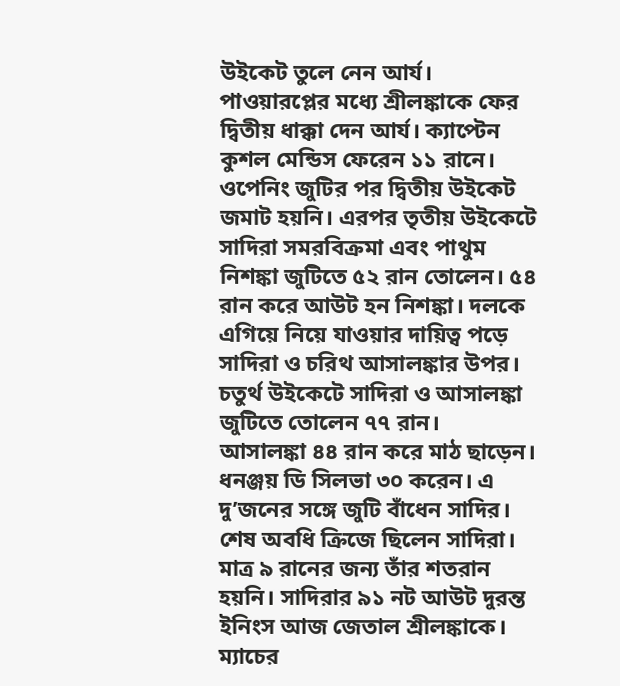উইকেট তুলে নেন আর্য। পাওয়ারপ্লের মধ্যে শ্রীলঙ্কাকে ফের দ্বিতীয় ধাক্কা দেন আর্য। ক্যাপ্টেন কুশল মেন্ডিস ফেরেন ১১ রানে। ওপেনিং জুটির পর দ্বিতীয় উইকেট জমাট হয়নি। এরপর তৃতীয় উইকেটে সাদিরা সমরবিক্রমা এবং পাথুম নিশঙ্কা জুটিতে ৫২ রান তোলেন। ৫৪ রান করে আউট হন নিশঙ্কা। দলকে এগিয়ে নিয়ে যাওয়ার দায়িত্ব পড়ে সাদিরা ও চরিথ আসালঙ্কার উপর। চতুর্থ উইকেটে সাদিরা ও আসালঙ্কা জুটিতে তোলেন ৭৭ রান।
আসালঙ্কা ৪৪ রান করে মাঠ ছাড়েন। ধনঞ্জয় ডি সিলভা ৩০ করেন। এ দু’জনের সঙ্গে জুটি বাঁধেন সাদির। শেষ অবধি ক্রিজে ছিলেন সাদিরা। মাত্র ৯ রানের জন্য তাঁর শতরান হয়নি। সাদিরার ৯১ নট আউট দুরন্ত ইনিংস আজ জেতাল শ্রীলঙ্কাকে। ম্যাচের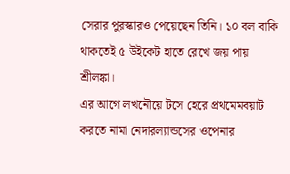সেরার পুরস্কারও পেয়েছেন তিনি। ১০ বল বাকি থাকতেই ৫ উইকেট হাতে রেখে জয় পায় শ্রীলঙ্কা।
এর আগে লখনৌয়ে টসে হেরে প্রথমেমবয়াট করতে নামা নেদারল্যান্ডসের ওপেনার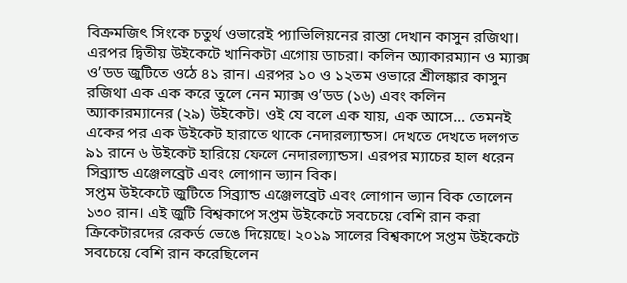বিক্রমজিৎ সিংকে চতুর্থ ওভারেই প্যাভিলিয়নের রাস্তা দেখান কাসুন রজিথা। এরপর দ্বিতীয় উইকেটে খানিকটা এগোয় ডাচরা। কলিন অ্যাকারম্যান ও ম্যাক্স ও’ডড জুটিতে ওঠে ৪১ রান। এরপর ১০ ও ১২তম ওভারে শ্রীলঙ্কার কাসুন রজিথা এক এক করে তুলে নেন ম্যাক্স ও’ডড (১৬) এবং কলিন অ্যাকারম্যানের (২৯) উইকেট। ওই যে বলে এক যায়, এক আসে… তেমনই একের পর এক উইকেট হারাতে থাকে নেদারল্যান্ডস। দেখতে দেখতে দলগত ৯১ রানে ৬ উইকেট হারিয়ে ফেলে নেদারল্যান্ডস। এরপর ম্যাচের হাল ধরেন সিব্র্যান্ড এঞ্জেলব্রেট এবং লোগান ভ্যান বিক।
সপ্তম উইকেটে জুটিতে সিব্র্যান্ড এঞ্জেলব্রেট এবং লোগান ভ্যান বিক তোলেন ১৩০ রান। এই জুটি বিশ্বকাপে সপ্তম উইকেটে সবচেয়ে বেশি রান করা ক্রিকেটারদের রেকর্ড ভেঙে দিয়েছে। ২০১৯ সালের বিশ্বকাপে সপ্তম উইকেটে সবচেয়ে বেশি রান করেছিলেন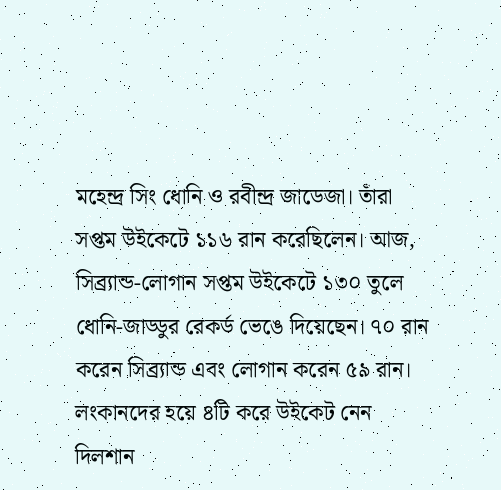মহেন্দ্র সিং ধোনি ও রবীন্দ্র জাডেজা। তাঁরা সপ্তম উইকেটে ১১৬ রান করেছিলেন। আজ, সিব্র্যান্ড-লোগান সপ্তম উইকেটে ১৩০ তুলে ধোনি-জাড্ডুর রেকর্ড ভেঙে দিয়েছেন। ৭০ রান করেন সিব্র্যান্ড এবং লোগান করেন ৫৯ রান।
লংকানদের হয়ে ৪টি করে উইকেট নেন দিলশান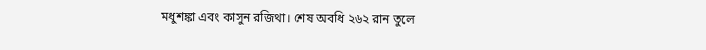মধুশঙ্কা এবং কাসুন রজিথা। শেষ অবধি ২৬২ রান তুলে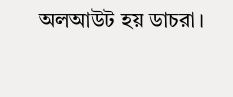অলআউট হয় ডাচরা।